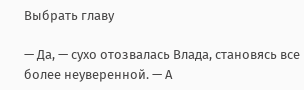Выбрать главу

— Да, — сухо отозвалась Влада, становясь все более неуверенной. — А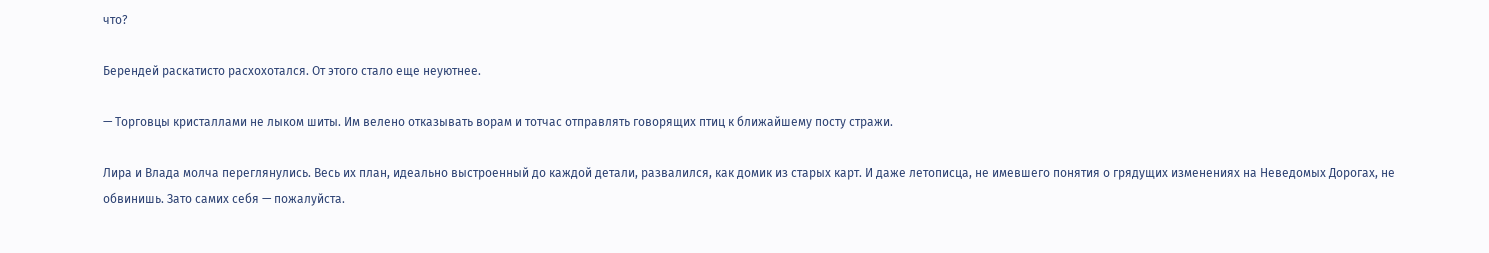что?

Берендей раскатисто расхохотался. От этого стало еще неуютнее.

— Торговцы кристаллами не лыком шиты. Им велено отказывать ворам и тотчас отправлять говорящих птиц к ближайшему посту стражи.

Лира и Влада молча переглянулись. Весь их план, идеально выстроенный до каждой детали, развалился, как домик из старых карт. И даже летописца, не имевшего понятия о грядущих изменениях на Неведомых Дорогах, не обвинишь. Зато самих себя — пожалуйста.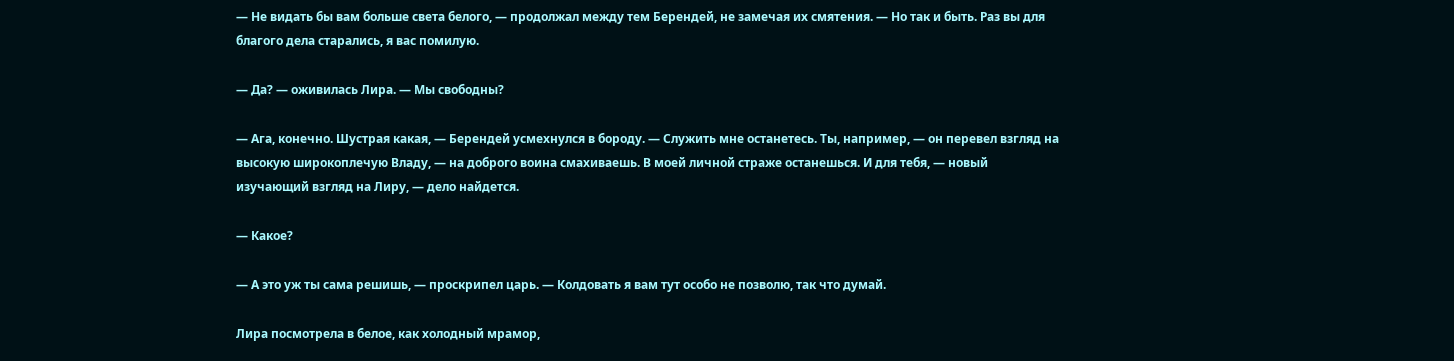— Не видать бы вам больше света белого, — продолжал между тем Берендей, не замечая их смятения. — Но так и быть. Раз вы для благого дела старались, я вас помилую.

— Да? — оживилась Лира. — Мы свободны?

— Ага, конечно. Шустрая какая, — Берендей усмехнулся в бороду. — Служить мне останетесь. Ты, например, — он перевел взгляд на высокую широкоплечую Владу, — на доброго воина смахиваешь. В моей личной страже останешься. И для тебя, — новый изучающий взгляд на Лиру, — дело найдется.

— Какое?

— А это уж ты сама решишь, — проскрипел царь. — Колдовать я вам тут особо не позволю, так что думай.

Лира посмотрела в белое, как холодный мрамор,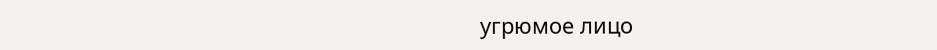угрюмое лицо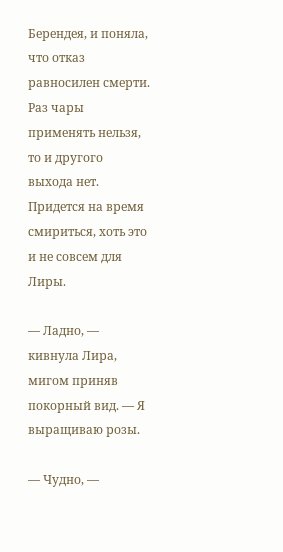Берендея, и поняла, что отказ равносилен смерти. Раз чары применять нельзя, то и другого выхода нет. Придется на время смириться, хоть это и не совсем для Лиры.

— Ладно, — кивнула Лира, мигом приняв покорный вид. — Я выращиваю розы.

— Чудно, —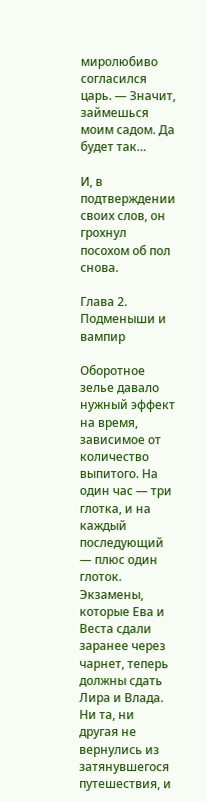миролюбиво согласился царь. — Значит, займешься моим садом. Да будет так…

И, в подтверждении своих слов, он грохнул посохом об пол снова.

Глава 2. Подменыши и вампир

Оборотное зелье давало нужный эффект на время, зависимое от количество выпитого. На один час — три глотка, и на каждый последующий — плюс один глоток. Экзамены, которые Ева и Веста сдали заранее через чарнет, теперь должны сдать Лира и Влада. Ни та, ни другая не вернулись из затянувшегося путешествия, и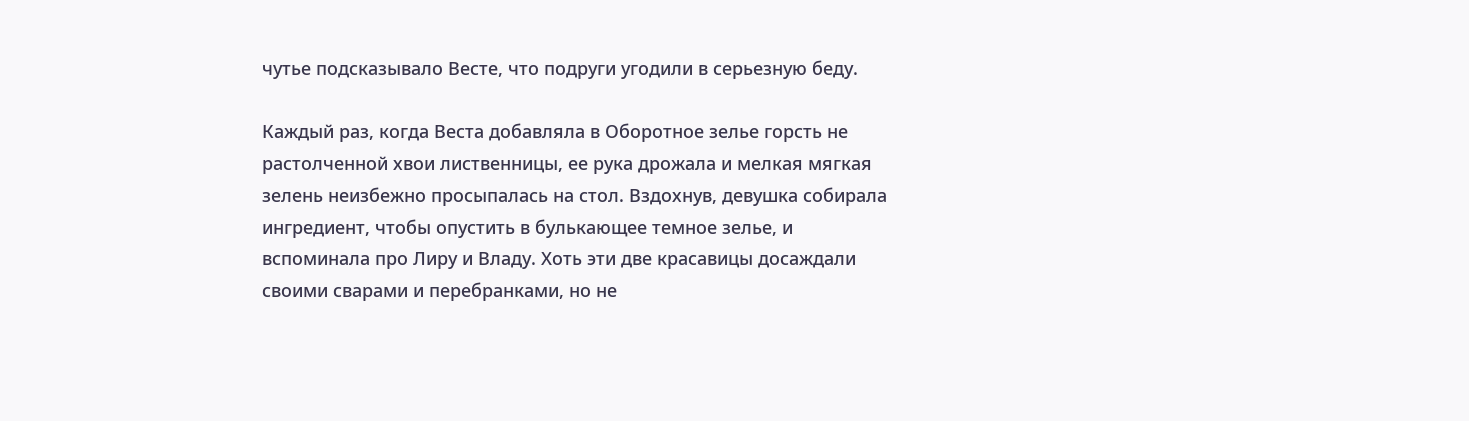чутье подсказывало Весте, что подруги угодили в серьезную беду.

Каждый раз, когда Веста добавляла в Оборотное зелье горсть не растолченной хвои лиственницы, ее рука дрожала и мелкая мягкая зелень неизбежно просыпалась на стол. Вздохнув, девушка собирала ингредиент, чтобы опустить в булькающее темное зелье, и вспоминала про Лиру и Владу. Хоть эти две красавицы досаждали своими сварами и перебранками, но не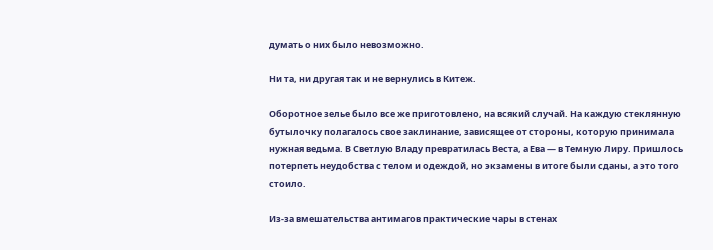думать о них было невозможно.

Ни та, ни другая так и не вернулись в Китеж.

Оборотное зелье было все же приготовлено, на всякий случай. На каждую стеклянную бутылочку полагалось свое заклинание, зависящее от стороны, которую принимала нужная ведьма. В Светлую Владу превратилась Веста, а Ева — в Темную Лиру. Пришлось потерпеть неудобства с телом и одеждой, но экзамены в итоге были сданы, а это того стоило.

Из-за вмешательства антимагов практические чары в стенах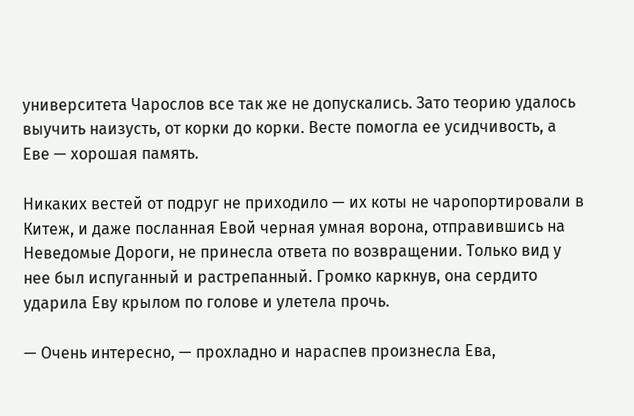университета Чарослов все так же не допускались. Зато теорию удалось выучить наизусть, от корки до корки. Весте помогла ее усидчивость, а Еве — хорошая память.

Никаких вестей от подруг не приходило — их коты не чаропортировали в Китеж, и даже посланная Евой черная умная ворона, отправившись на Неведомые Дороги, не принесла ответа по возвращении. Только вид у нее был испуганный и растрепанный. Громко каркнув, она сердито ударила Еву крылом по голове и улетела прочь.

— Очень интересно, — прохладно и нараспев произнесла Ева,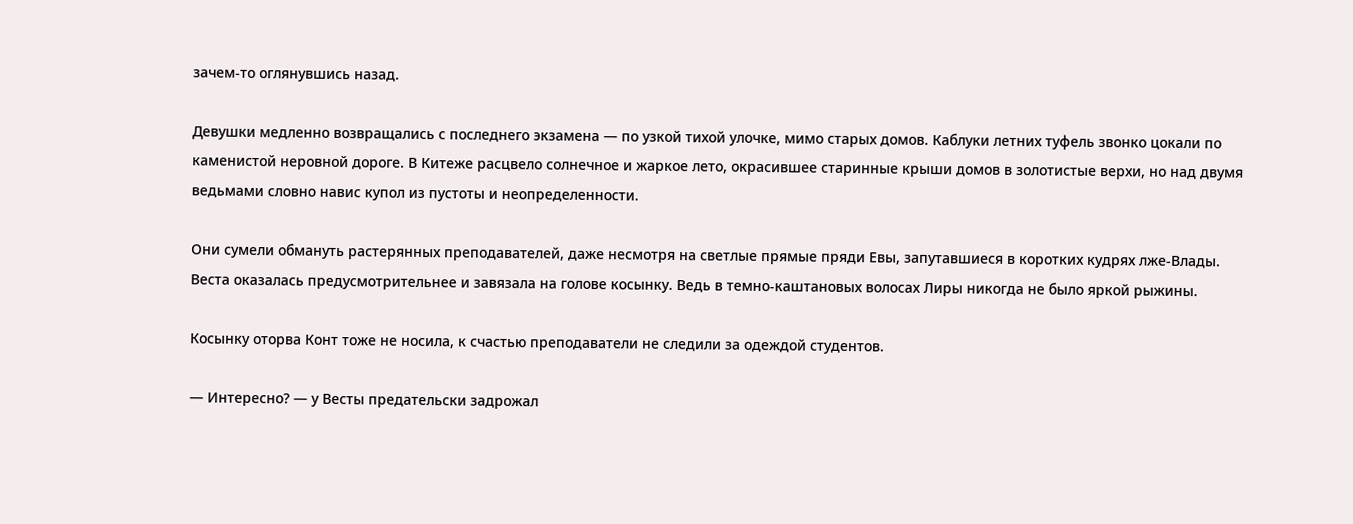зачем-то оглянувшись назад.

Девушки медленно возвращались с последнего экзамена — по узкой тихой улочке, мимо старых домов. Каблуки летних туфель звонко цокали по каменистой неровной дороге. В Китеже расцвело солнечное и жаркое лето, окрасившее старинные крыши домов в золотистые верхи, но над двумя ведьмами словно навис купол из пустоты и неопределенности.

Они сумели обмануть растерянных преподавателей, даже несмотря на светлые прямые пряди Евы, запутавшиеся в коротких кудрях лже-Влады. Веста оказалась предусмотрительнее и завязала на голове косынку. Ведь в темно-каштановых волосах Лиры никогда не было яркой рыжины.

Косынку оторва Конт тоже не носила, к счастью преподаватели не следили за одеждой студентов.

— Интересно? — у Весты предательски задрожал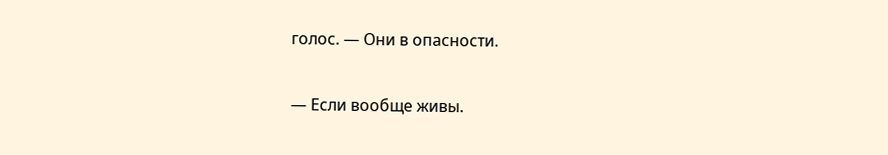голос. — Они в опасности.

— Если вообще живы.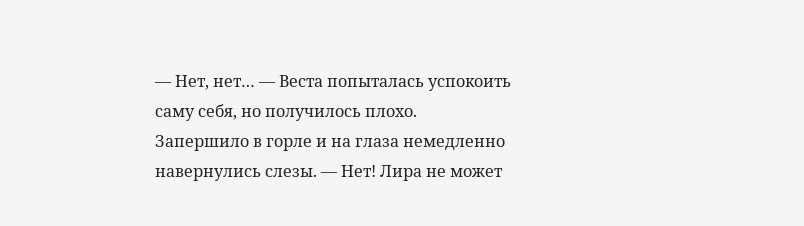— Нет, нет… — Веста попыталась успокоить саму себя, но получилось плохо. Запершило в горле и на глаза немедленно навернулись слезы. — Нет! Лира не может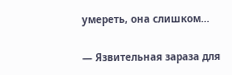умереть, она слишком…

— Язвительная зараза для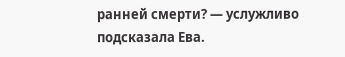ранней смерти? — услужливо подсказала Ева.